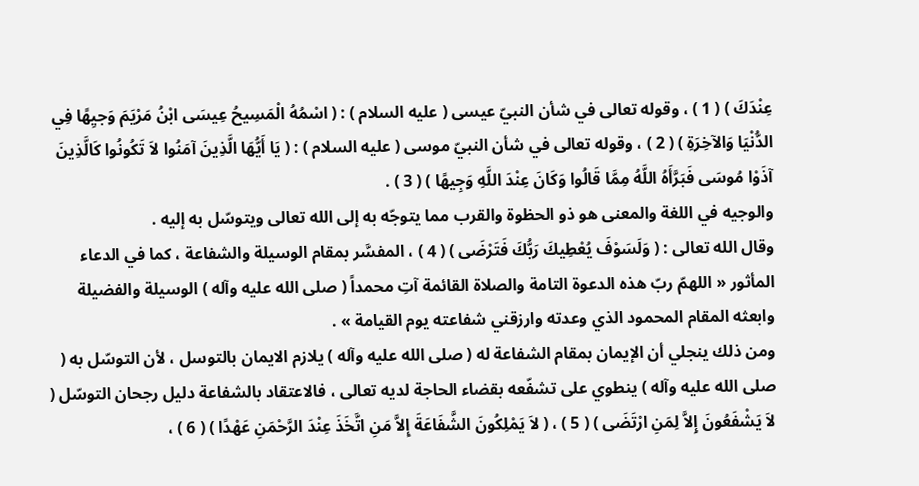عِنْدَكَ ) ( 1 ) ، وقوله تعالى في شأن النبيّ عيسى ( عليه السلام ) : ( اسْمُهُ الْمَسِيحُ عِيسَى ابْنُ مَرْيَمَ وَجيِهًا فِي الدُّنْيَا وَالآخِرَةِ ) ( 2 ) ، وقوله تعالى في شأن النبيّ موسى ( عليه السلام ) : ( يَا أَيُّهَا الَّذِينَ آمَنُوا لاَ تَكُونُوا كَالَّذِينَ آذَوْا مُوسَى فَبَرَّأَهُ اللَّهُ مِمَّا قَالُوا وَكَانَ عِنْدَ اللَّهِ وَجِيهًا ) ( 3 ) .
والوجيه في اللغة والمعنى هو ذو الحظوة والقرب مما يتوجّه به إلى الله تعالى ويتوسّل به إليه .
وقال الله تعالى : ( وَلَسَوْفَ يُعْطِيكَ رَبُّكَ فَتَرْضَى ) ( 4 ) ، المفسَّر بمقام الوسيلة والشفاعة ، كما في الدعاء المأثور « اللهمّ ربّ هذه الدعوة التامة والصلاة القائمة آتِ محمداً ( صلى الله عليه وآله ) الوسيلة والفضيلة وابعثه المقام المحمود الذي وعدته وارزقني شفاعته يوم القيامة » .
ومن ذلك ينجلي أن الإيمان بمقام الشفاعة له ( صلى الله عليه وآله ) يلازم الايمان بالتوسل ، لأن التوسّل به ( صلى الله عليه وآله ) ينطوي على تشفّعه بقضاء الحاجة لديه تعالى ، فالاعتقاد بالشفاعة دليل رجحان التوسّل ( لاَ يَشْفَعُونَ إِلاَّ لِمَنِ ارْتَضَى ) ( 5 ) ، ( لاَ يَمْلِكُونَ الشَّفَاعَةَ إِلاَّ مَنِ اتَّخَذَ عِنْدَ الرَّحْمَنِ عَهْدًا ) ( 6 ) ،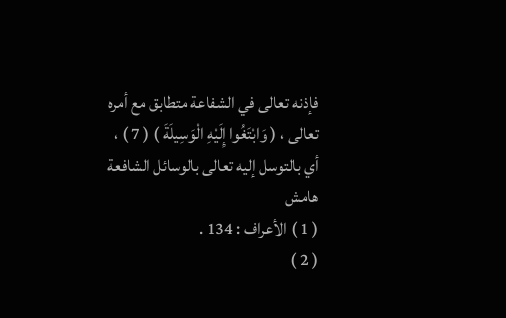فإذنه تعالى في الشفاعة متطابق مع أمره تعالى ، ( وَابْتَغُوا إِلَيْهِ الْوَسِيلَةَ ) ( 7 ) ، أي بالتوسل إليه تعالى بالوسائل الشافعة
هامش
( 1 ) الأعراف : 134 .
( 2 )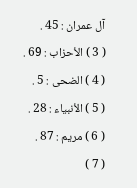آل عمران : 45 .
( 3 ) الأحزاب : 69 .
( 4 ) الضحى : 5 .
( 5 ) الأنبياء : 28 .
( 6 ) مريم : 87 .
( 7 )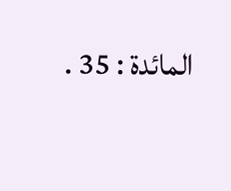المائدة : 35 .